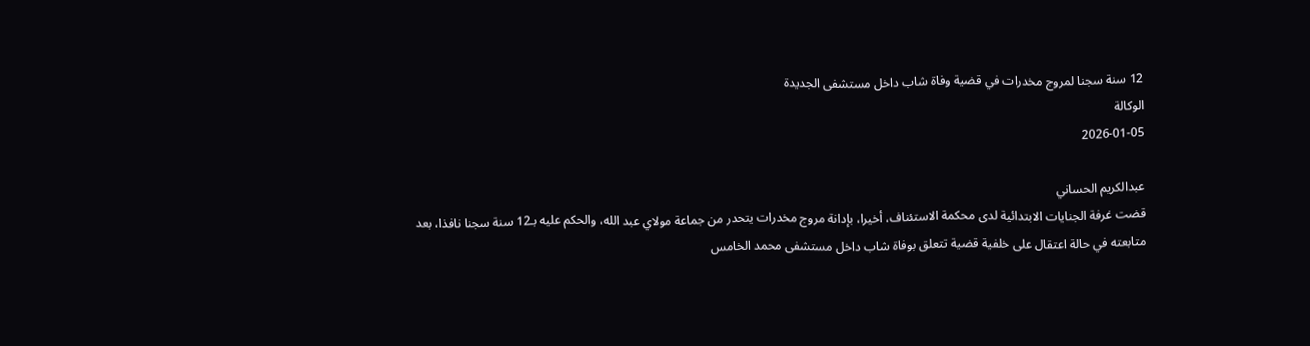12 سنة سجنا لمروج مخدرات في قضية وفاة شاب داخل مستشفى الجديدة
الوكالة
2026-01-05

عبدالكريم الحساني
قضت غرفة الجنايات الابتدائية لدى محكمة الاستئناف، أخيرا، بإدانة مروج مخدرات يتحدر من جماعة مولاي عبد الله، والحكم عليه بـ12 سنة سجنا نافذا، بعد متابعته في حالة اعتقال على خلفية قضية تتعلق بوفاة شاب داخل مستشفى محمد الخامس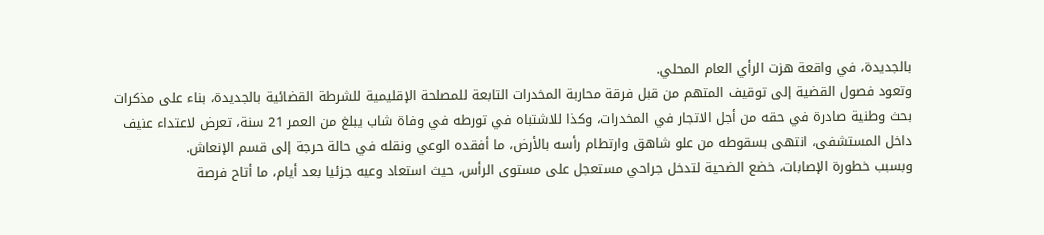بالجديدة، في واقعة هزت الرأي العام المحلي.
وتعود فصول القضية إلى توقيف المتهم من قبل فرقة محاربة المخدرات التابعة للمصلحة الإقليمية للشرطة القضائية بالجديدة، بناء على مذكرات بحث وطنية صادرة في حقه من أجل الاتجار في المخدرات، وكذا للاشتباه في تورطه في وفاة شاب يبلغ من العمر 21 سنة، تعرض لاعتداء عنيف داخل المستشفى، انتهى بسقوطه من علو شاهق وارتطام رأسه بالأرض، ما أفقده الوعي ونقله في حالة حرجة إلى قسم الإنعاش.
وبسبب خطورة الإصابات، خضع الضحية لتدخل جراحي مستعجل على مستوى الرأس، حيث استعاد وعيه جزئيا بعد أيام، ما أتاح فرصة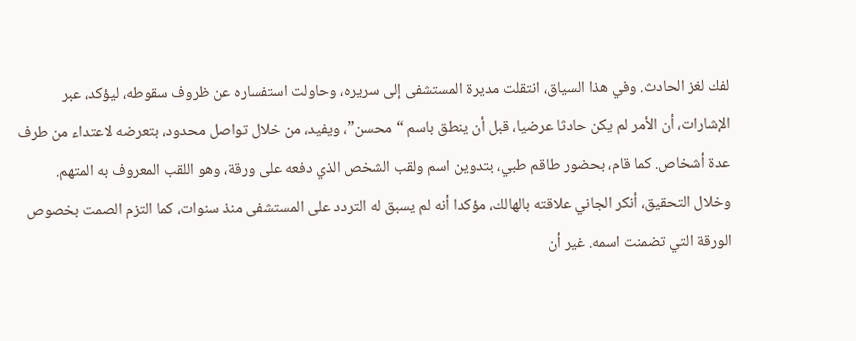لفك لغز الحادث. وفي هذا السياق، انتقلت مديرة المستشفى إلى سريره، وحاولت استفساره عن ظروف سقوطه، ليؤكد، عبر الإشارات، أن الأمر لم يكن حادثا عرضيا، قبل أن ينطق باسم “محسن”، ويفيد، من خلال تواصل محدود، بتعرضه لاعتداء من طرف عدة أشخاص. كما قام، بحضور طاقم طبي، بتدوين اسم ولقب الشخص الذي دفعه على ورقة، وهو اللقب المعروف به المتهم.
وخلال التحقيق، أنكر الجاني علاقته بالهالك، مؤكدا أنه لم يسبق له التردد على المستشفى منذ سنوات، كما التزم الصمت بخصوص الورقة التي تضمنت اسمه. غير أن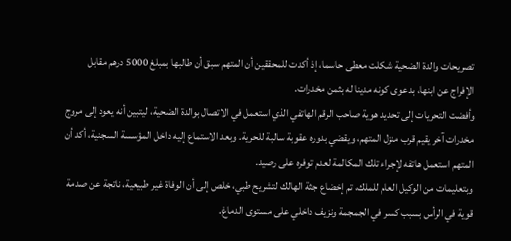تصريحات والدة الضحية شكلت معطى حاسما، إذ أكدت للمحققين أن المتهم سبق أن طالبها بمبلغ 5000 درهم مقابل الإفراج عن ابنها، بدعوى كونه مدينا له بثمن مخدرات.
وأفضت التحريات إلى تحديد هوية صاحب الرقم الهاتفي الذي استعمل في الاتصال بوالدة الضحية، ليتبين أنه يعود إلى مروج مخدرات آخر يقيم قرب منزل المتهم، ويقضي بدوره عقوبة سالبة للحرية. وبعد الاستماع إليه داخل المؤسسة السجنية، أكد أن المتهم استعمل هاتفه لإجراء تلك المكالمة لعدم توفره على رصيد.
وبتعليمات من الوكيل العام للملك، تم إخضاع جثة الهالك لتشريح طبي، خلص إلى أن الوفاة غير طبيعية، ناتجة عن صدمة قوية في الرأس بسبب كسر في الجمجمة ونزيف داخلي على مستوى الدماغ.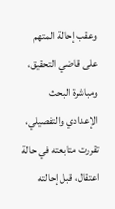وعقب إحالة المتهم على قاضي التحقيق، ومباشرة البحث الإعدادي والتفصيلي، تقررت متابعته في حالة اعتقال، قبل إحالته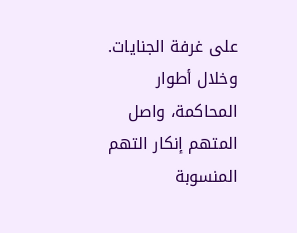على غرفة الجنايات. وخلال أطوار المحاكمة، واصل المتهم إنكار التهم المنسوبة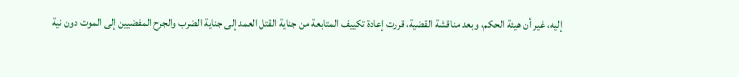إليه، غير أن هيئة الحكم، وبعد مناقشة القضية، قررت إعادة تكييف المتابعة من جناية القتل العمد إلى جناية الضرب والجرح المفضيين إلى الموت دون نية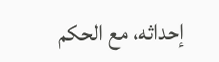إحداثه، مع الحكم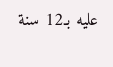عليه بـ12 سنة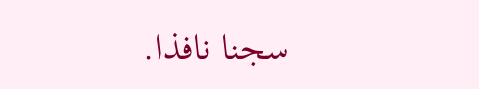سجنا نافذا.